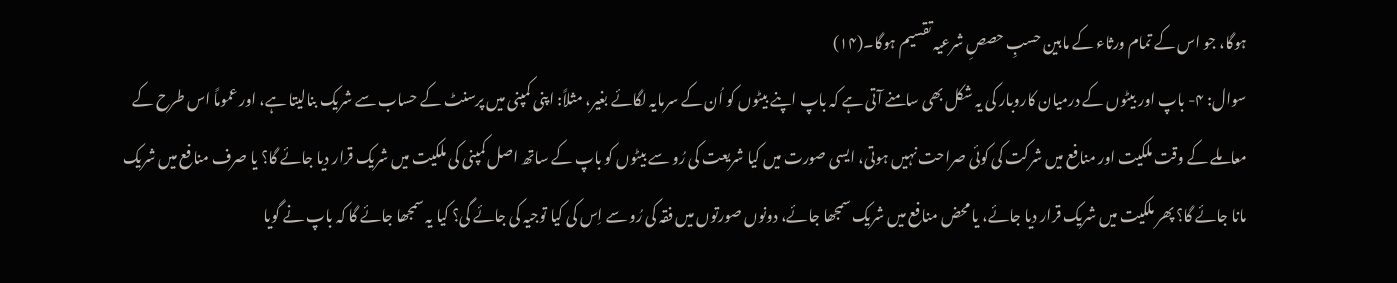ہوگا، جو اس کے تمام ورثاء کے مابین حسبِ حصصِ شرعیہ تقسیم ہوگا۔(۱۴)
سوال: ۴- باپ اور بیٹوں کے درمیان کاروبار کی یہ شکل بھی سامنے آتی ہے کہ باپ اپنے بیٹوں کو اُن کے سرمایہ لگائے بغیر، مثلاً: اپنی کمپنی میں پرسنٹ کے حساب سے شریک بنالیتا ہے، اور عموماً اس طرح کے معاملے کے وقت ملکیت اور منافع میں شرکت کی کوئی صراحت نہیں ہوتی، ایسی صورت میں کیا شریعت کی رُو سے بیٹوں کو باپ کے ساتھ اصل کمپنی کی ملکیت میں شریک قرار دیا جائے گا؟ یا صرف منافع میں شریک مانا جائے گا؟ پھر ملکیت میں شریک قرار دیا جائے، یا محض منافع میں شریک سمجھا جائے، دونوں صورتوں میں فقہ کی رُو سے اِس کی کیا توجیہ کی جائے گی؟ کیا یہ سمجھا جائے گا کہ باپ نے گویا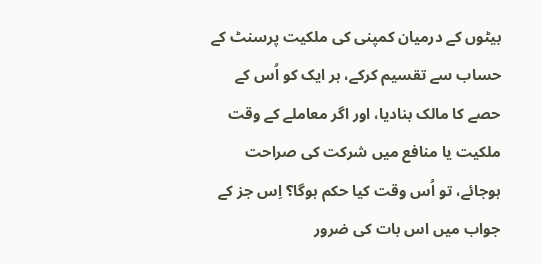بیٹوں کے درمیان کمپنی کی ملکیت پرسنٹ کے حساب سے تقسیم کرکے، ہر ایک کو اُس کے حصے کا مالک بنادیا، اور اگر معاملے کے وقت ملکیت یا منافع میں شرکت کی صراحت ہوجائے، تو اُس وقت کیا حکم ہوگا؟ اِس جز کے جواب میں اس بات کی ضرور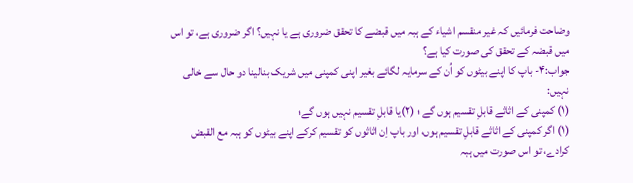وضاحت فرمائیں کہ غیر منقسم اشیاء کے ہبہ میں قبضے کا تحقق ضروری ہے یا نہیں؟ اگر ضروری ہے، تو اس میں قبضہ کے تحقق کی صورت کیا ہے؟
جواب:۴- باپ کا اپنے بیٹوں کو اُن کے سرمایہ لگائے بغیر اپنی کمپنی میں شریک بنالینا دو حال سے خالی نہیں:
(۱) کمپنی کے اثاثے قابلِ تقسیم ہوں گے ؛ (۲)یا قابلِ تقسیم نہیں ہوں گے؛
(۱) اگر کمپنی کے اثاثے قابلِ تقسیم ہوں، اور باپ اِن اثاثوں کو تقسیم کرکے اپنے بیٹوں کو ہبہ مع القبض کرادے، تو اس صورت میں ہبہ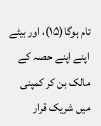تام ہوگا(۱۵)، اور بیٹے اپنے اپنے حصہ کے مالک بن کر کمپنی میں شریک قرار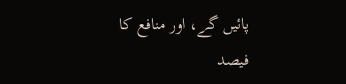پائیں گے، اور منافع کا فیصد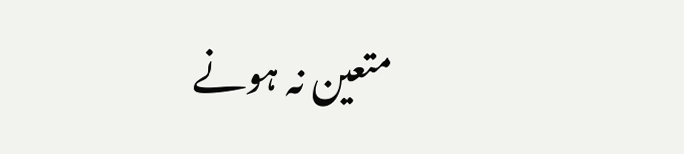متعین نہ ہونے